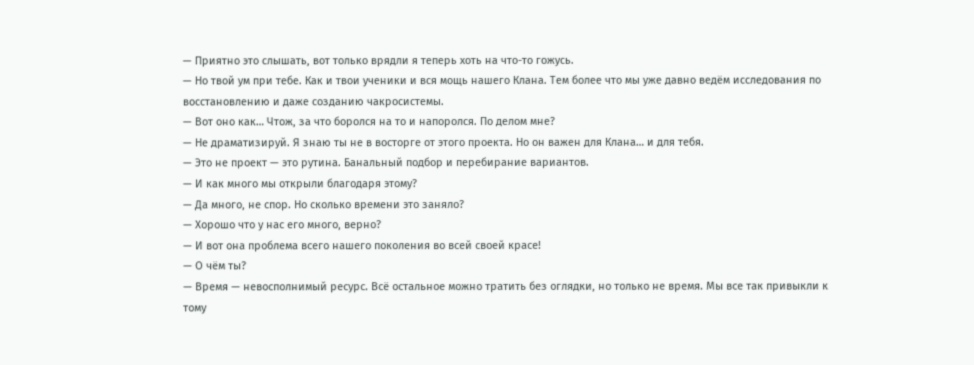— Приятно это слышать, вот только врядли я теперь хоть на что-то гожусь.
— Но твой ум при тебе. Как и твои ученики и вся мощь нашего Клана. Тем более что мы уже давно ведём исследования по восстановлению и даже созданию чакросистемы.
— Вот оно как… Чтож, за что боролся на то и напоролся. По делом мне?
— Не драматизируй. Я знаю ты не в восторге от этого проекта. Но он важен для Клана… и для тебя.
— Это не проект — это рутина. Банальный подбор и перебирание вариантов.
— И как много мы открыли благодаря этому?
— Да много, не спор. Но сколько времени это заняло?
— Хорошо что у нас его много, верно?
— И вот она проблема всего нашего поколения во всей своей красе!
— О чём ты?
— Время — невосполнимый ресурс. Всё остальное можно тратить без оглядки, но только не время. Мы все так привыкли к тому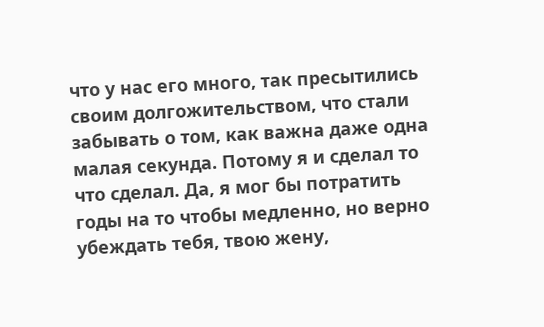что у нас его много, так пресытились своим долгожительством, что стали забывать о том, как важна даже одна малая секунда. Потому я и сделал то что сделал. Да, я мог бы потратить годы на то чтобы медленно, но верно убеждать тебя, твою жену,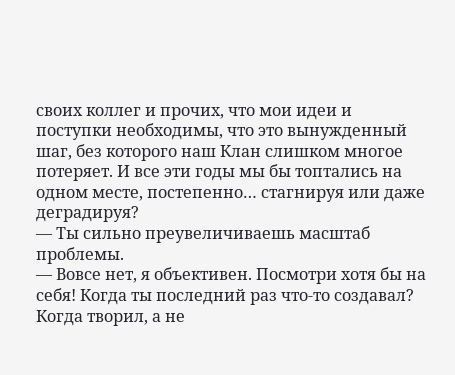своих коллег и прочих, что мои идеи и поступки необходимы, что это вынужденный шаг, без которого наш Клан слишком многое потеряет. И все эти годы мы бы топтались на одном месте, постепенно… стагнируя или даже деградируя?
— Ты сильно преувеличиваешь масштаб проблемы.
— Вовсе нет, я объективен. Посмотри хотя бы на себя! Когда ты последний раз что-то создавал? Когда творил, а не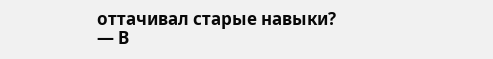оттачивал старые навыки?
— В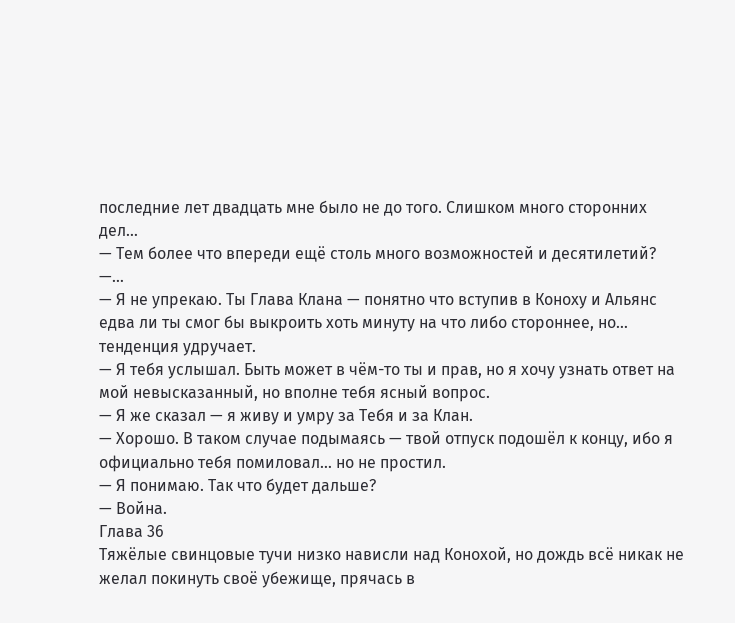последние лет двадцать мне было не до того. Слишком много сторонних дел…
— Тем более что впереди ещё столь много возможностей и десятилетий?
—…
— Я не упрекаю. Ты Глава Клана — понятно что вступив в Коноху и Альянс едва ли ты смог бы выкроить хоть минуту на что либо стороннее, но… тенденция удручает.
— Я тебя услышал. Быть может в чём-то ты и прав, но я хочу узнать ответ на мой невысказанный, но вполне тебя ясный вопрос.
— Я же сказал — я живу и умру за Тебя и за Клан.
— Хорошо. В таком случае подымаясь — твой отпуск подошёл к концу, ибо я официально тебя помиловал… но не простил.
— Я понимаю. Так что будет дальше?
— Война.
Глава 36
Тяжёлые свинцовые тучи низко нависли над Конохой, но дождь всё никак не желал покинуть своё убежище, прячась в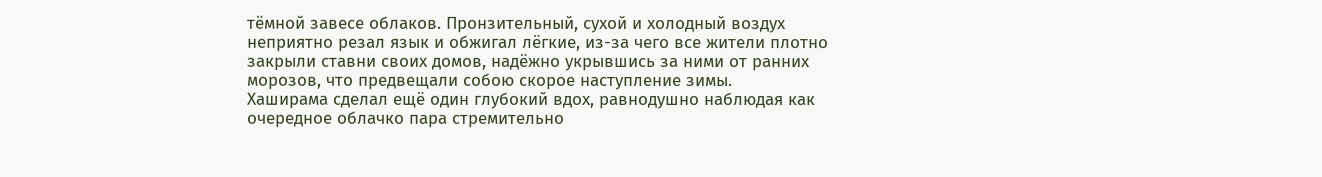тёмной завесе облаков. Пронзительный, сухой и холодный воздух неприятно резал язык и обжигал лёгкие, из-за чего все жители плотно закрыли ставни своих домов, надёжно укрывшись за ними от ранних морозов, что предвещали собою скорое наступление зимы.
Хаширама сделал ещё один глубокий вдох, равнодушно наблюдая как очередное облачко пара стремительно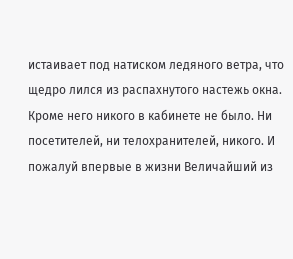истаивает под натиском ледяного ветра, что щедро лился из распахнутого настежь окна.
Кроме него никого в кабинете не было. Ни посетителей, ни телохранителей, никого. И пожалуй впервые в жизни Величайший из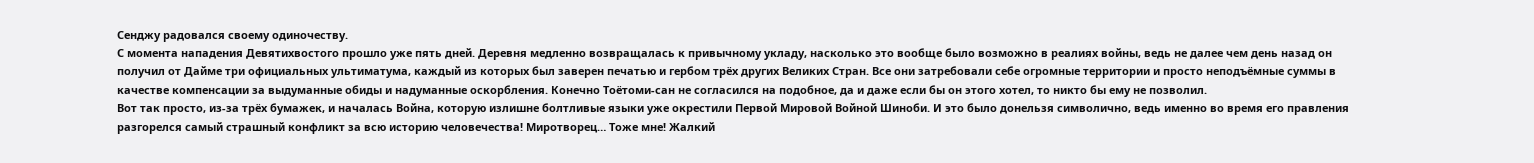Сенджу радовался своему одиночеству.
С момента нападения Девятихвостого прошло уже пять дней. Деревня медленно возвращалась к привычному укладу, насколько это вообще было возможно в реалиях войны, ведь не далее чем день назад он получил от Дайме три официальных ультиматума, каждый из которых был заверен печатью и гербом трёх других Великих Стран. Все они затребовали себе огромные территории и просто неподъёмные суммы в качестве компенсации за выдуманные обиды и надуманные оскорбления. Конечно Тоётоми-сан не согласился на подобное, да и даже если бы он этого хотел, то никто бы ему не позволил.
Вот так просто, из-за трёх бумажек, и началась Война, которую излишне болтливые языки уже окрестили Первой Мировой Войной Шиноби. И это было донельзя символично, ведь именно во время его правления разгорелся самый страшный конфликт за всю историю человечества! Миротворец… Тоже мне! Жалкий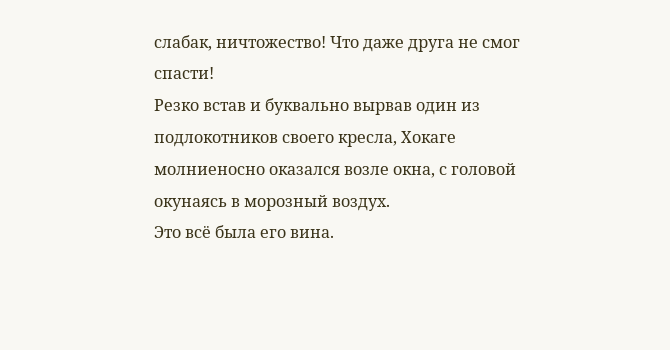слабак, ничтожество! Что даже друга не смог спасти!
Резко встав и буквально вырвав один из подлокотников своего кресла, Хокаге молниеносно оказался возле окна, с головой окунаясь в морозный воздух.
Это всё была его вина.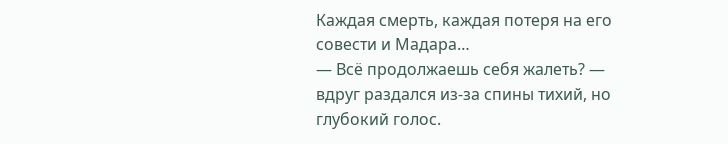Каждая смерть, каждая потеря на его совести и Мадара…
— Всё продолжаешь себя жалеть? — вдруг раздался из-за спины тихий, но глубокий голос.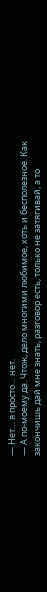— Нет… я просто… нет.
— А по-моему да. Чтож, дело многими любимое, хоть и бесполезное. Как закончишь дай мне знать, разговор есть, только не затягивай, а то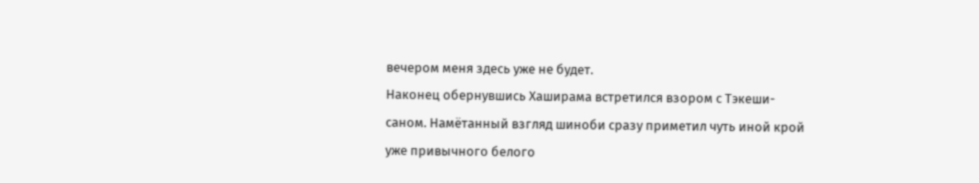вечером меня здесь уже не будет.
Наконец обернувшись Хаширама встретился взором с Тэкеши-саном. Намётанный взгляд шиноби сразу приметил чуть иной крой уже привычного белого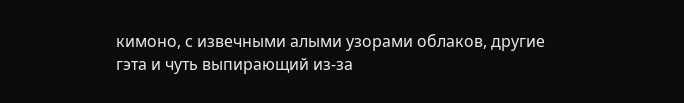кимоно, с извечными алыми узорами облаков, другие гэта и чуть выпирающий из-за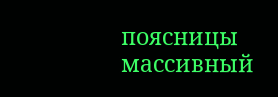поясницы массивный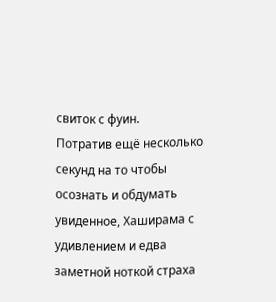свиток с фуин.
Потратив ещё несколько секунд на то чтобы осознать и обдумать увиденное, Хаширама с удивлением и едва заметной ноткой страха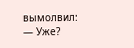вымолвил:
— Уже?